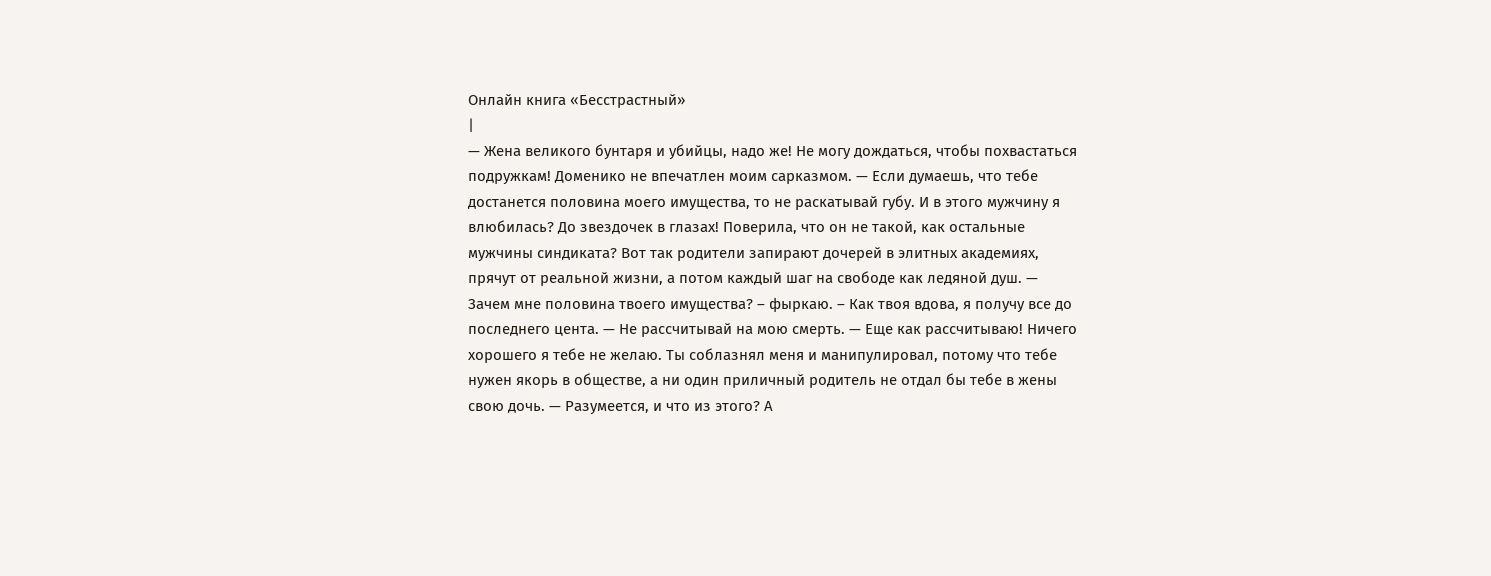Онлайн книга «Бесстрастный»
|
— Жена великого бунтаря и убийцы, надо же! Не могу дождаться, чтобы похвастаться подружкам! Доменико не впечатлен моим сарказмом. — Если думаешь, что тебе достанется половина моего имущества, то не раскатывай губу. И в этого мужчину я влюбилась? До звездочек в глазах! Поверила, что он не такой, как остальные мужчины синдиката? Вот так родители запирают дочерей в элитных академиях, прячут от реальной жизни, а потом каждый шаг на свободе как ледяной душ. — Зачем мне половина твоего имущества? – фыркаю. – Как твоя вдова, я получу все до последнего цента. — Не рассчитывай на мою смерть. — Еще как рассчитываю! Ничего хорошего я тебе не желаю. Ты соблазнял меня и манипулировал, потому что тебе нужен якорь в обществе, а ни один приличный родитель не отдал бы тебе в жены свою дочь. — Разумеется, и что из этого? А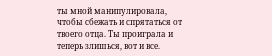ты мной манипулировала, чтобы сбежать и спрятаться от твоего отца. Ты проиграла и теперь злишься, вот и все.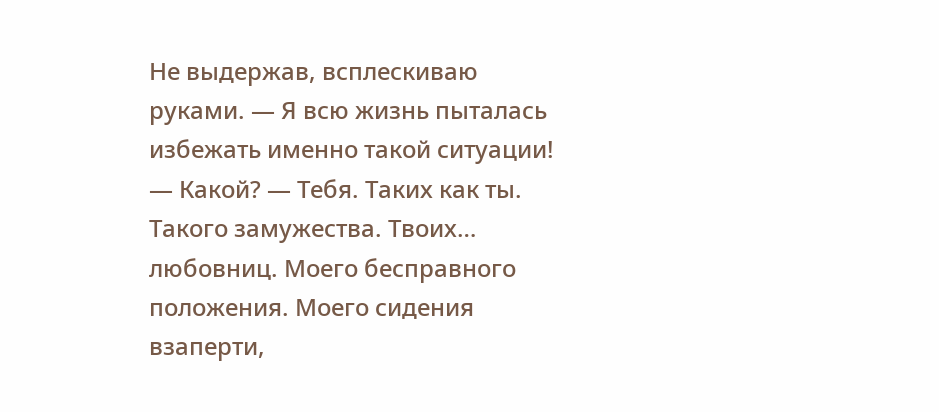Не выдержав, всплескиваю руками. — Я всю жизнь пыталась избежать именно такой ситуации! — Какой? — Тебя. Таких как ты. Такого замужества. Твоих… любовниц. Моего бесправного положения. Моего сидения взаперти,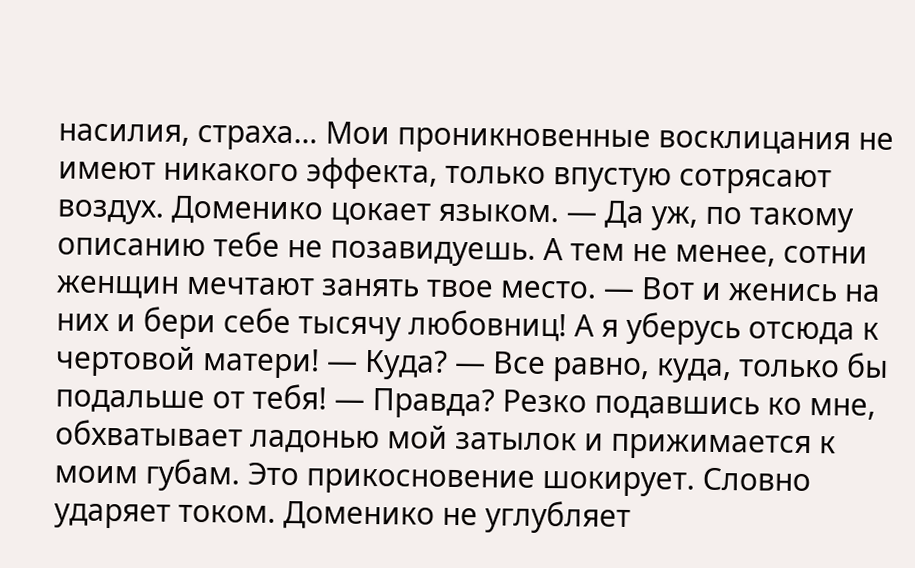насилия, страха… Мои проникновенные восклицания не имеют никакого эффекта, только впустую сотрясают воздух. Доменико цокает языком. — Да уж, по такому описанию тебе не позавидуешь. А тем не менее, сотни женщин мечтают занять твое место. — Вот и женись на них и бери себе тысячу любовниц! А я уберусь отсюда к чертовой матери! — Куда? — Все равно, куда, только бы подальше от тебя! — Правда? Резко подавшись ко мне, обхватывает ладонью мой затылок и прижимается к моим губам. Это прикосновение шокирует. Словно ударяет током. Доменико не углубляет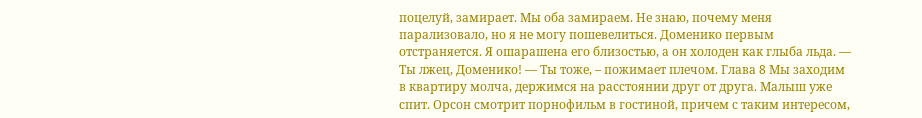поцелуй, замирает. Мы оба замираем. Не знаю, почему меня парализовало, но я не могу пошевелиться. Доменико первым отстраняется. Я ошарашена его близостью, а он холоден как глыба льда. — Ты лжец, Доменико! — Ты тоже, – пожимает плечом. Глава 8 Мы заходим в квартиру молча, держимся на расстоянии друг от друга. Малыш уже спит. Орсон смотрит порнофильм в гостиной, причем с таким интересом,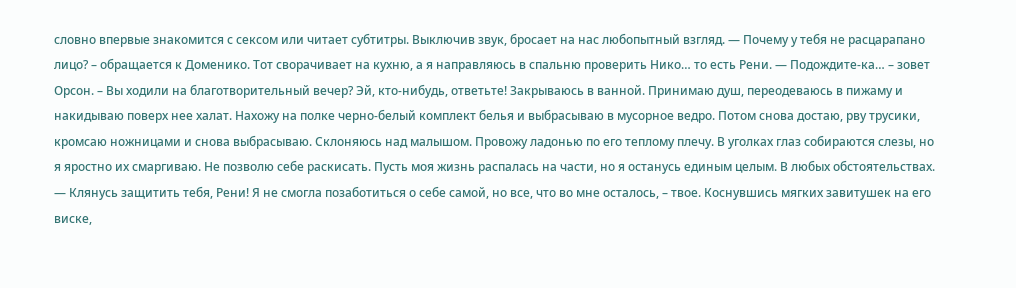словно впервые знакомится с сексом или читает субтитры. Выключив звук, бросает на нас любопытный взгляд. — Почему у тебя не расцарапано лицо? – обращается к Доменико. Тот сворачивает на кухню, а я направляюсь в спальню проверить Нико… то есть Рени. — Подождите-ка… – зовет Орсон. – Вы ходили на благотворительный вечер? Эй, кто-нибудь, ответьте! Закрываюсь в ванной. Принимаю душ, переодеваюсь в пижаму и накидываю поверх нее халат. Нахожу на полке черно-белый комплект белья и выбрасываю в мусорное ведро. Потом снова достаю, рву трусики, кромсаю ножницами и снова выбрасываю. Склоняюсь над малышом. Провожу ладонью по его теплому плечу. В уголках глаз собираются слезы, но я яростно их смаргиваю. Не позволю себе раскисать. Пусть моя жизнь распалась на части, но я останусь единым целым. В любых обстоятельствах. — Клянусь защитить тебя, Рени! Я не смогла позаботиться о себе самой, но все, что во мне осталось, – твое. Коснувшись мягких завитушек на его виске,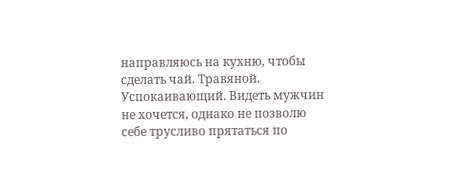направляюсь на кухню, чтобы сделать чай. Травяной. Успокаивающий. Видеть мужчин не хочется, однако не позволю себе трусливо прятаться по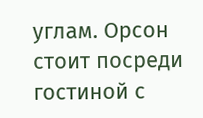углам. Орсон стоит посреди гостиной с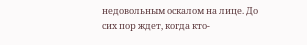недовольным оскалом на лице. До сих пор ждет, когда кто-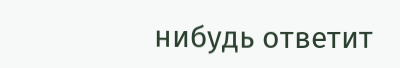нибудь ответит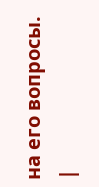на его вопросы. |